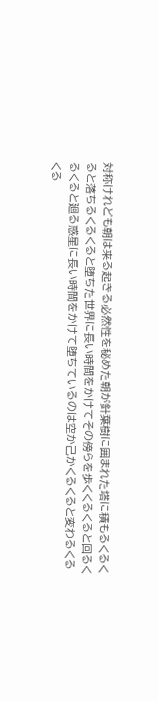対称けれども朝は来る起きる必然性を秘めた朝が針葉樹に囲まれた塔に積もるくるくると落ちるくるくると堕ちた世界に長い時間をかけてその傍らを歩くくるくると回るくるくると廻る惑星に長い時間をかけて堕ちているのは空か己かくるくると変わるくるくる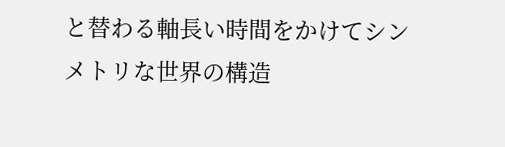と替わる軸長い時間をかけてシンメトリな世界の構造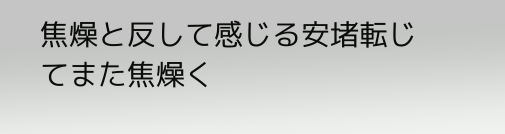焦燥と反して感じる安堵転じてまた焦燥く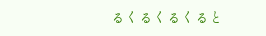るくるくるくると